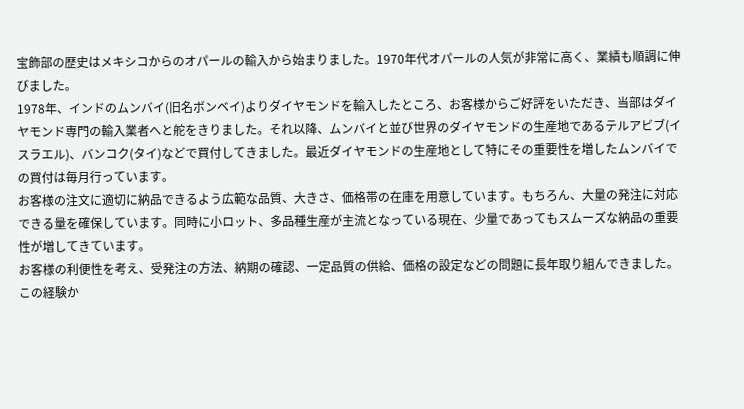宝飾部の歴史はメキシコからのオパールの輸入から始まりました。1970年代オパールの人気が非常に高く、業績も順調に伸びました。
1978年、インドのムンバイ(旧名ボンベイ)よりダイヤモンドを輸入したところ、お客様からご好評をいただき、当部はダイヤモンド専門の輸入業者へと舵をきりました。それ以降、ムンバイと並び世界のダイヤモンドの生産地であるテルアビブ(イスラエル)、バンコク(タイ)などで買付してきました。最近ダイヤモンドの生産地として特にその重要性を増したムンバイでの買付は毎月行っています。
お客様の注文に適切に納品できるよう広範な品質、大きさ、価格帯の在庫を用意しています。もちろん、大量の発注に対応できる量を確保しています。同時に小ロット、多品種生産が主流となっている現在、少量であってもスムーズな納品の重要性が増してきています。
お客様の利便性を考え、受発注の方法、納期の確認、一定品質の供給、価格の設定などの問題に長年取り組んできました。この経験か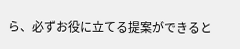ら、必ずお役に立てる提案ができると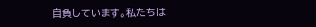自負しています。私たちは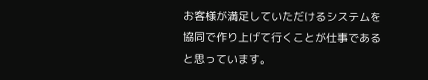お客様が満足していただけるシステムを協同で作り上げて行くことが仕事であると思っています。